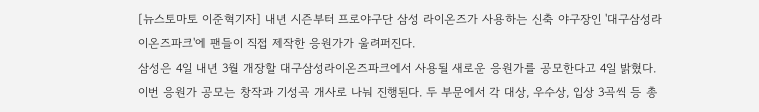[뉴스토마토 이준혁기자] 내년 시즌부터 프로야구단 삼성 라이온즈가 사용하는 신축 야구장인 '대구삼성라이온즈파크'에 팬들이 직접 제작한 응원가가 울려퍼진다.
삼성은 4일 내년 3월 개장할 대구삼성라이온즈파크에서 사용될 새로운 응원가를 공모한다고 4일 밝혔다.
이번 응원가 공모는 창작과 기성곡 개사로 나눠 진행된다. 두 부문에서 각 대상, 우수상, 입상 3곡씩 등 총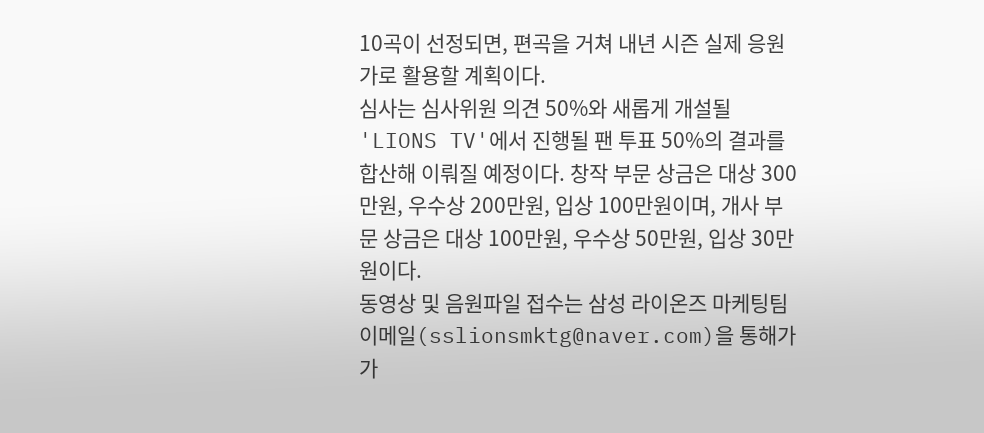10곡이 선정되면, 편곡을 거쳐 내년 시즌 실제 응원가로 활용할 계획이다.
심사는 심사위원 의견 50%와 새롭게 개설될 'LIONS TV'에서 진행될 팬 투표 50%의 결과를 합산해 이뤄질 예정이다. 창작 부문 상금은 대상 300만원, 우수상 200만원, 입상 100만원이며, 개사 부문 상금은 대상 100만원, 우수상 50만원, 입상 30만원이다.
동영상 및 음원파일 접수는 삼성 라이온즈 마케팅팀 이메일(sslionsmktg@naver.com)을 통해가 가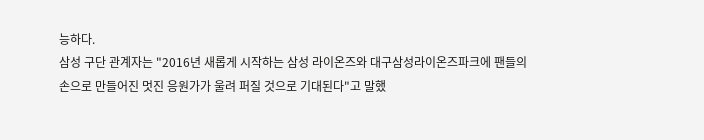능하다.
삼성 구단 관계자는 "2016년 새롭게 시작하는 삼성 라이온즈와 대구삼성라이온즈파크에 팬들의 손으로 만들어진 멋진 응원가가 울려 퍼질 것으로 기대된다"고 말했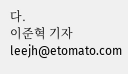다.
이준혁 기자 leejh@etomato.com